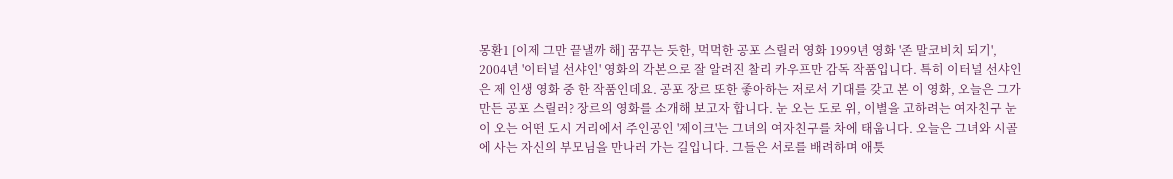몽환1 [이제 그만 끝낼까 해] 꿈꾸는 듯한, 먹먹한 공포 스릴러 영화 1999년 영화 '존 말코비치 되기', 2004년 '이터널 선샤인' 영화의 각본으로 잘 알려진 찰리 카우프만 감독 작품입니다. 특히 이터널 선샤인은 제 인생 영화 중 한 작품인데요. 공포 장르 또한 좋아하는 저로서 기대를 갖고 본 이 영화, 오늘은 그가 만든 공포 스릴러? 장르의 영화를 소개해 보고자 합니다. 눈 오는 도로 위, 이별을 고하려는 여자친구 눈이 오는 어떤 도시 거리에서 주인공인 '제이크'는 그녀의 여자친구를 차에 태웁니다. 오늘은 그녀와 시골에 사는 자신의 부모님을 만나러 가는 길입니다. 그들은 서로를 배려하며 애틋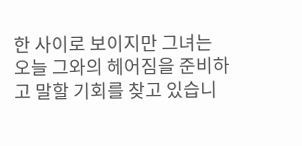한 사이로 보이지만 그녀는 오늘 그와의 헤어짐을 준비하고 말할 기회를 찾고 있습니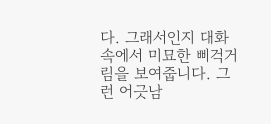다. 그래서인지 대화 속에서 미묘한 삐걱거림을 보여줍니다. 그런 어긋남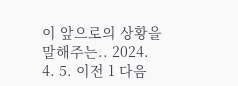이 앞으로의 상황을 말해주는.. 2024. 4. 5. 이전 1 다음